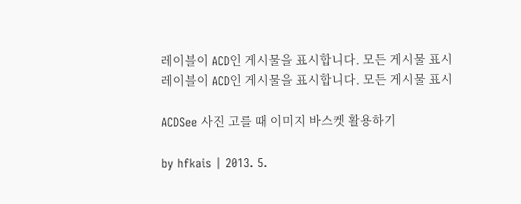레이블이 ACD인 게시물을 표시합니다. 모든 게시물 표시
레이블이 ACD인 게시물을 표시합니다. 모든 게시물 표시

ACDSee 사진 고를 때 이미지 바스켓 활용하기

by hfkais | 2013. 5.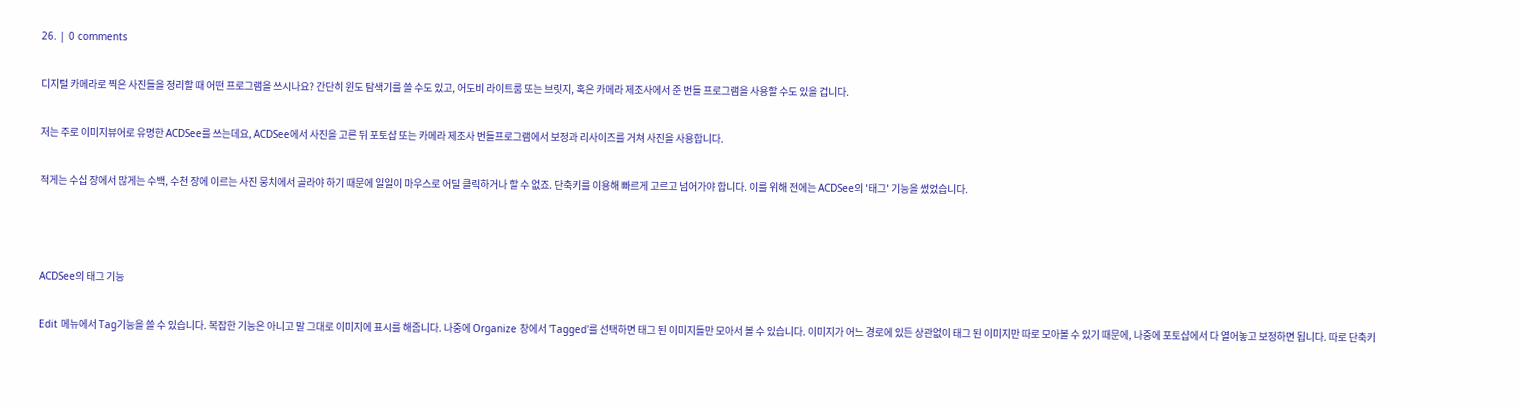26. | 0 comments

디지털 카메라로 찍은 사진들을 정리할 때 어떤 프로그램을 쓰시나요? 간단히 윈도 탐색기를 쓸 수도 있고, 어도비 라이트룸 또는 브릿지, 혹은 카메라 제조사에서 준 번들 프로그램을 사용할 수도 있을 겁니다.

저는 주로 이미지뷰어로 유명한 ACDSee를 쓰는데요, ACDSee에서 사진을 고른 뒤 포토샵 또는 카메라 제조사 번들프로그램에서 보정과 리사이즈를 거쳐 사진을 사용합니다.

적게는 수십 장에서 많게는 수백, 수천 장에 이르는 사진 뭉치에서 골라야 하기 때문에 일일이 마우스로 어딜 클릭하거나 할 수 없죠. 단축키를 이용해 빠르게 고르고 넘어가야 합니다. 이를 위해 전에는 ACDSee의 '태그' 기능을 썼었습니다.



ACDSee의 태그 기능

Edit 메뉴에서 Tag기능을 쓸 수 있습니다. 복잡한 기능은 아니고 말 그대로 이미지에 표시를 해줍니다. 나중에 Organize 창에서 'Tagged'를 선택하면 태그 된 이미지들만 모아서 볼 수 있습니다. 이미지가 어느 경로에 있든 상관없이 태그 된 이미지만 따로 모아볼 수 있기 때문에, 나중에 포토샵에서 다 열어놓고 보정하면 됩니다. 따로 단축키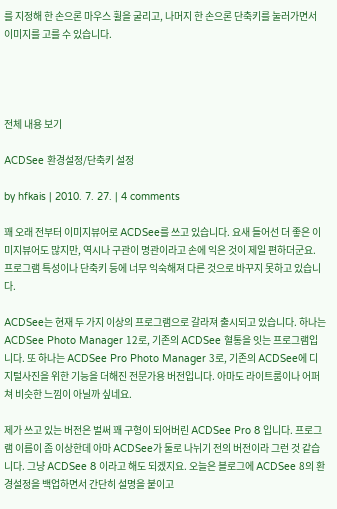를 지정해 한 손으론 마우스 휠을 굴리고, 나머지 한 손으론 단축키를 눌러가면서 이미지를 고를 수 있습니다.




전체 내용 보기

ACDSee 환경설정/단축키 설정

by hfkais | 2010. 7. 27. | 4 comments

꽤 오래 전부터 이미지뷰어로 ACDSee를 쓰고 있습니다. 요새 들어선 더 좋은 이미지뷰어도 많지만, 역시나 구관이 명관이라고 손에 익은 것이 제일 편하더군요. 프로그램 특성이나 단축키 등에 너무 익숙해져 다른 것으로 바꾸지 못하고 있습니다.

ACDSee는 현재 두 가지 이상의 프로그램으로 갈라져 출시되고 있습니다. 하나는 ACDSee Photo Manager 12로, 기존의 ACDSee 혈통을 잇는 프로그램입니다. 또 하나는 ACDSee Pro Photo Manager 3로, 기존의 ACDSee에 디지털사진을 위한 기능을 더해진 전문가용 버전입니다. 아마도 라이트룸이나 어퍼쳐 비슷한 느낌이 아닐까 싶네요.

제가 쓰고 있는 버전은 벌써 꽤 구형이 되어버린 ACDSee Pro 8 입니다. 프로그램 이름이 좀 이상한데 아마 ACDSee가 둘로 나뉘기 전의 버전이라 그런 것 같습니다. 그냥 ACDSee 8 이라고 해도 되겠지요. 오늘은 블로그에 ACDSee 8의 환경설정을 백업하면서 간단히 설명을 붙이고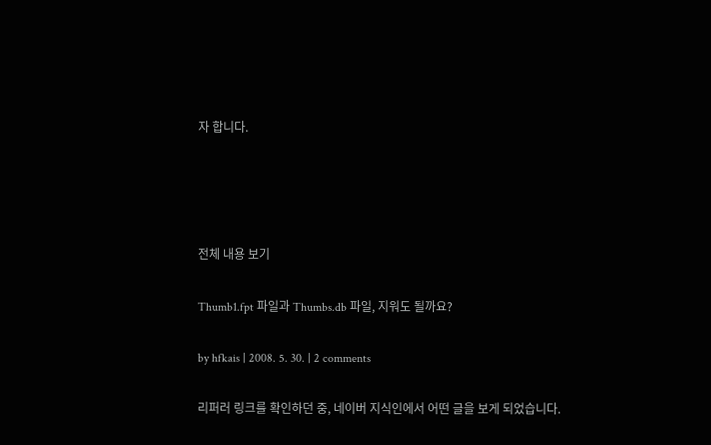자 합니다.




전체 내용 보기

Thumb1.fpt 파일과 Thumbs.db 파일, 지워도 될까요?

by hfkais | 2008. 5. 30. | 2 comments

리퍼러 링크를 확인하던 중, 네이버 지식인에서 어떤 글을 보게 되었습니다.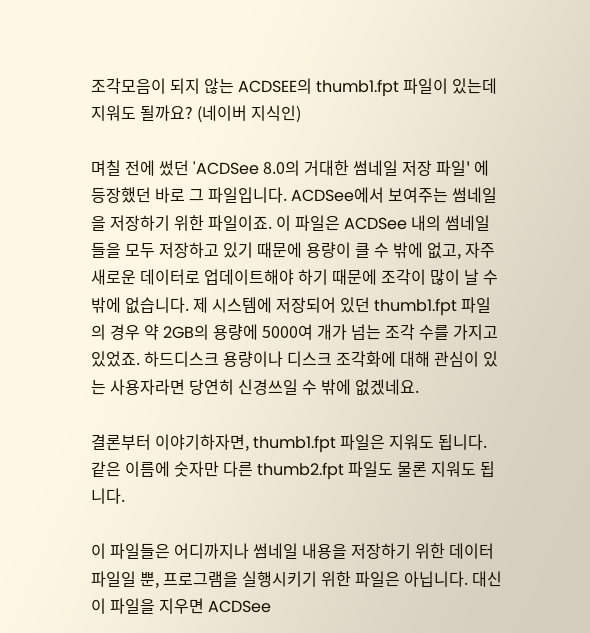조각모음이 되지 않는 ACDSEE의 thumb1.fpt 파일이 있는데 지워도 될까요? (네이버 지식인)

며칠 전에 썼던 'ACDSee 8.0의 거대한 썸네일 저장 파일' 에 등장했던 바로 그 파일입니다. ACDSee에서 보여주는 썸네일을 저장하기 위한 파일이죠. 이 파일은 ACDSee 내의 썸네일들을 모두 저장하고 있기 때문에 용량이 클 수 밖에 없고, 자주 새로운 데이터로 업데이트해야 하기 때문에 조각이 많이 날 수밖에 없습니다. 제 시스템에 저장되어 있던 thumb1.fpt 파일의 경우 약 2GB의 용량에 5000여 개가 넘는 조각 수를 가지고 있었죠. 하드디스크 용량이나 디스크 조각화에 대해 관심이 있는 사용자라면 당연히 신경쓰일 수 밖에 없겠네요.

결론부터 이야기하자면, thumb1.fpt 파일은 지워도 됩니다. 같은 이름에 숫자만 다른 thumb2.fpt 파일도 물론 지워도 됩니다.

이 파일들은 어디까지나 썸네일 내용을 저장하기 위한 데이터 파일일 뿐, 프로그램을 실행시키기 위한 파일은 아닙니다. 대신 이 파일을 지우면 ACDSee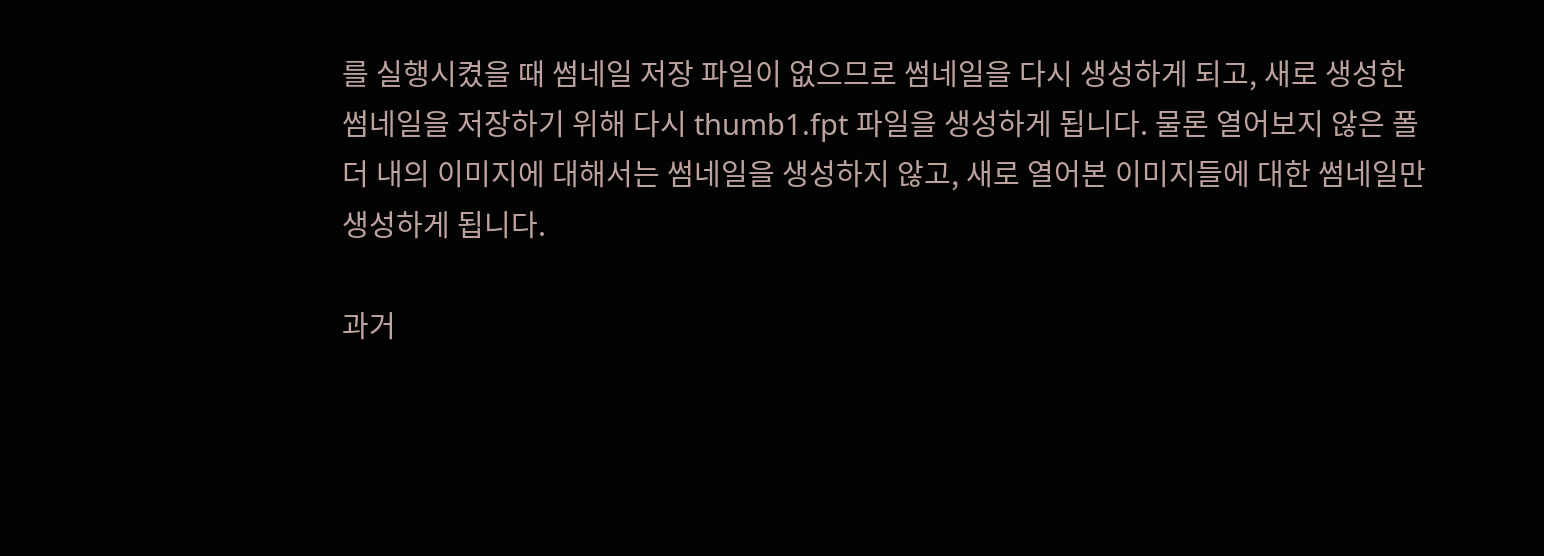를 실행시켰을 때 썸네일 저장 파일이 없으므로 썸네일을 다시 생성하게 되고, 새로 생성한 썸네일을 저장하기 위해 다시 thumb1.fpt 파일을 생성하게 됩니다. 물론 열어보지 않은 폴더 내의 이미지에 대해서는 썸네일을 생성하지 않고, 새로 열어본 이미지들에 대한 썸네일만 생성하게 됩니다.

과거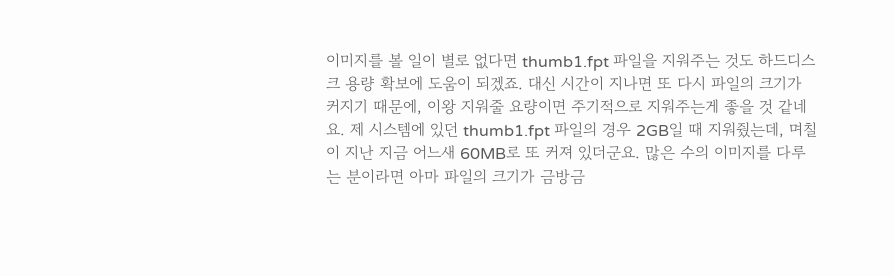이미지를 볼 일이 별로 없다면 thumb1.fpt 파일을 지워주는 것도 하드디스크 용량 확보에 도움이 되겠죠. 대신 시간이 지나면 또 다시 파일의 크기가 커지기 때문에, 이왕 지워줄 요량이면 주기적으로 지워주는게 좋을 것 같네요. 제 시스템에 있던 thumb1.fpt 파일의 경우 2GB일 때 지워줬는데, 며칠이 지난 지금 어느새 60MB로 또 커져 있더군요. 많은 수의 이미지를 다루는 분이라면 아마 파일의 크기가 금방금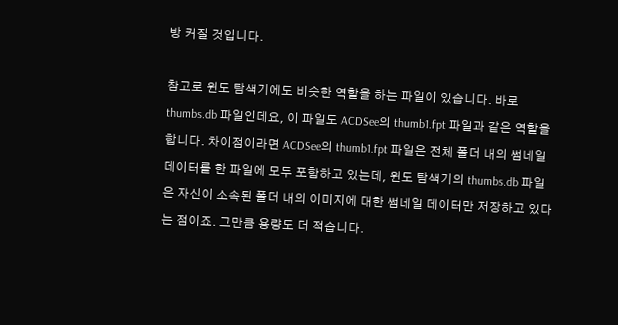방 커질 것입니다.

참고로 윈도 탐색기에도 비슷한 역할을 하는 파일이 있습니다. 바로 thumbs.db 파일인데요, 이 파일도 ACDSee의 thumb1.fpt 파일과 같은 역할을 합니다. 차이점이라면 ACDSee의 thumb1.fpt 파일은 전체 폴더 내의 썸네일 데이터를 한 파일에 모두 포함하고 있는데, 윈도 탐색기의 thumbs.db 파일은 자신이 소속된 폴더 내의 이미지에 대한 썸네일 데이터만 저장하고 있다는 점이죠. 그만큼 용량도 더 적습니다.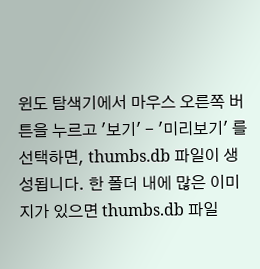윈도 탐색기에서 마우스 오른쪽 버튼을 누르고 '보기' - '미리보기' 를 선택하면, thumbs.db 파일이 생성됩니다. 한 폴더 내에 많은 이미지가 있으면 thumbs.db 파일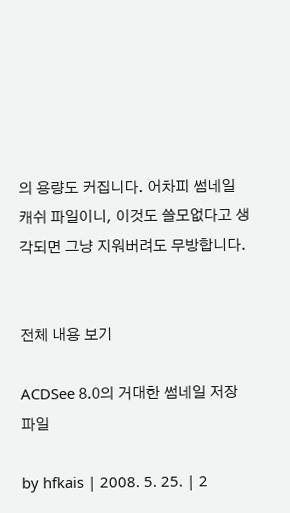의 용량도 커집니다. 어차피 썸네일 캐쉬 파일이니, 이것도 쓸모없다고 생각되면 그냥 지워버려도 무방합니다.


전체 내용 보기

ACDSee 8.0의 거대한 썸네일 저장 파일

by hfkais | 2008. 5. 25. | 2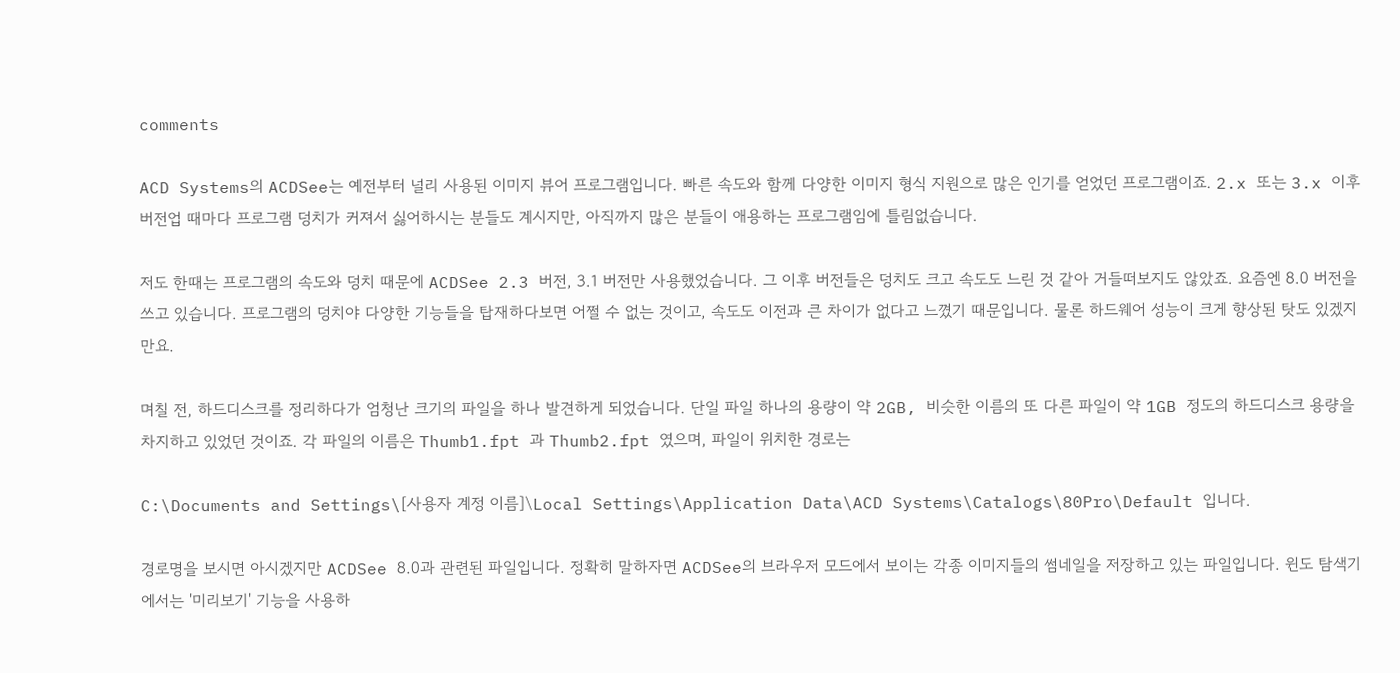comments

ACD Systems의 ACDSee는 예전부터 널리 사용된 이미지 뷰어 프로그램입니다. 빠른 속도와 함께 다양한 이미지 형식 지원으로 많은 인기를 얻었던 프로그램이죠. 2.x 또는 3.x 이후 버전업 때마다 프로그램 덩치가 커져서 싫어하시는 분들도 계시지만, 아직까지 많은 분들이 애용하는 프로그램임에 틀림없습니다.

저도 한때는 프로그램의 속도와 덩치 때문에 ACDSee 2.3 버전, 3.1 버전만 사용했었습니다. 그 이후 버전들은 덩치도 크고 속도도 느린 것 같아 거들떠보지도 않았죠. 요즘엔 8.0 버전을 쓰고 있습니다. 프로그램의 덩치야 다양한 기능들을 탑재하다보면 어쩔 수 없는 것이고, 속도도 이전과 큰 차이가 없다고 느꼈기 때문입니다. 물론 하드웨어 성능이 크게 향상된 탓도 있겠지만요.

며칠 전, 하드디스크를 정리하다가 엄청난 크기의 파일을 하나 발견하게 되었습니다. 단일 파일 하나의 용량이 약 2GB, 비슷한 이름의 또 다른 파일이 약 1GB 정도의 하드디스크 용량을 차지하고 있었던 것이죠. 각 파일의 이름은 Thumb1.fpt 과 Thumb2.fpt 였으며, 파일이 위치한 경로는

C:\Documents and Settings\[사용자 계정 이름]\Local Settings\Application Data\ACD Systems\Catalogs\80Pro\Default 입니다.

경로명을 보시면 아시겠지만 ACDSee 8.0과 관련된 파일입니다. 정확히 말하자면 ACDSee의 브라우저 모드에서 보이는 각종 이미지들의 썸네일을 저장하고 있는 파일입니다. 윈도 탐색기에서는 '미리보기' 기능을 사용하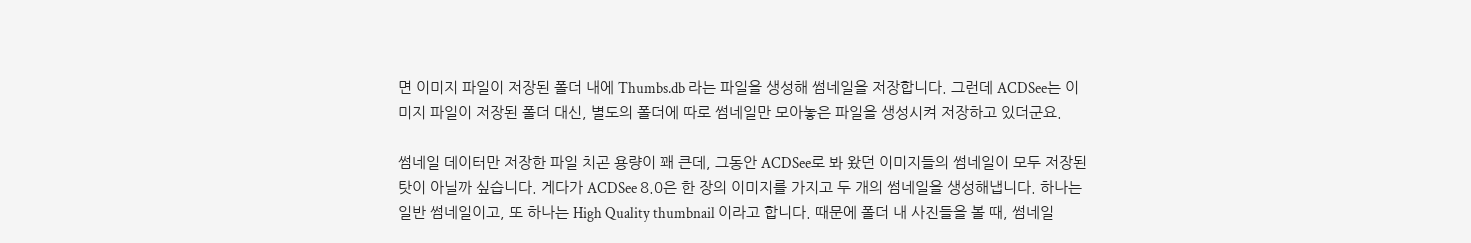면 이미지 파일이 저장된 폴더 내에 Thumbs.db 라는 파일을 생성해 썸네일을 저장합니다. 그런데 ACDSee는 이미지 파일이 저장된 폴더 대신, 별도의 폴더에 따로 썸네일만 모아놓은 파일을 생성시켜 저장하고 있더군요.

썸네일 데이터만 저장한 파일 치곤 용량이 꽤 큰데, 그동안 ACDSee로 봐 왔던 이미지들의 썸네일이 모두 저장된 탓이 아닐까 싶습니다. 게다가 ACDSee 8.0은 한 장의 이미지를 가지고 두 개의 썸네일을 생성해냅니다. 하나는 일반 썸네일이고, 또 하나는 High Quality thumbnail 이라고 합니다. 때문에 폴더 내 사진들을 볼 때, 썸네일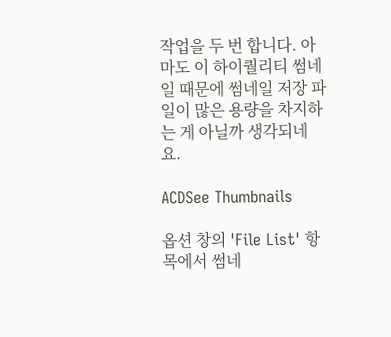작업을 두 번 합니다. 아마도 이 하이퀄리티 썸네일 때문에 썸네일 저장 파일이 많은 용량을 차지하는 게 아닐까 생각되네요.

ACDSee Thumbnails

옵션 창의 'File List' 항목에서 썸네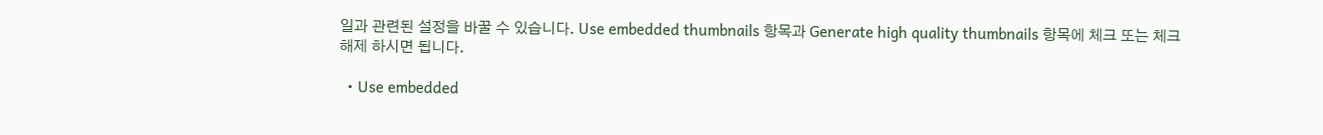일과 관련된 설정을 바꿀 수 있습니다. Use embedded thumbnails 항목과 Generate high quality thumbnails 항목에 체크 또는 체크해제 하시면 됩니다.

  • Use embedded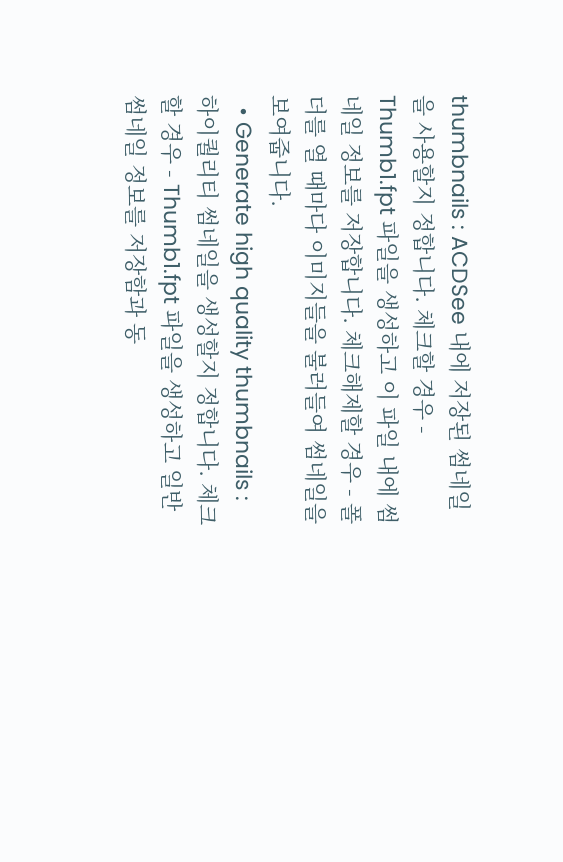thumbnails : ACDSee 내에 저장된 썸네일을 사용할지 정합니다. 체크할 경우 - Thumb1.fpt 파일을 생성하고 이 파일 내에 썸네일 정보를 저장합니다. 체크해제할 경우 - 폴더를 열 때마다 이미지들을 불러들여 썸네일을 보여줍니다.
  • Generate high quality thumbnails : 하이퀄리티 썸네일을 생성할지 정합니다. 체크할 경우 - Thumb1.fpt 파일을 생성하고 일반 썸네일 정보를 저장함과 동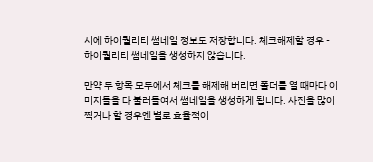시에 하이퀄리티 썸네일 정보도 저장합니다. 체크해제할 경우 - 하이퀄리티 썸네일을 생성하지 않습니다.

만약 두 항목 모두에서 체크를 해제해 버리면 폴더를 열 때마다 이미지들을 다 불러들여서 썸네일을 생성하게 됩니다. 사진을 많이 찍거나 할 경우엔 별로 효율적이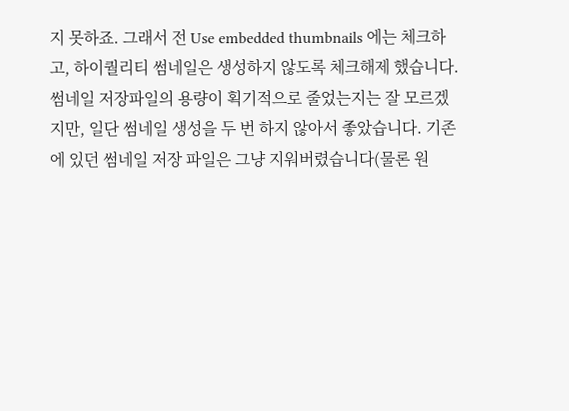지 못하죠. 그래서 전 Use embedded thumbnails 에는 체크하고, 하이퀄리티 썸네일은 생성하지 않도록 체크해제 했습니다. 썸네일 저장파일의 용량이 획기적으로 줄었는지는 잘 모르겠지만, 일단 썸네일 생성을 두 번 하지 않아서 좋았습니다. 기존에 있던 썸네일 저장 파일은 그냥 지워버렸습니다(물론 원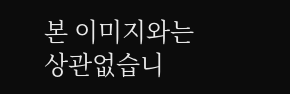본 이미지와는 상관없습니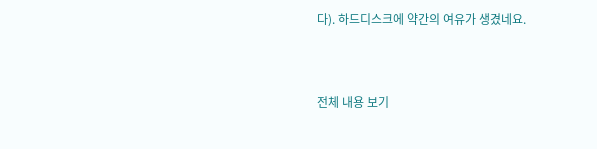다). 하드디스크에 약간의 여유가 생겼네요.


전체 내용 보기